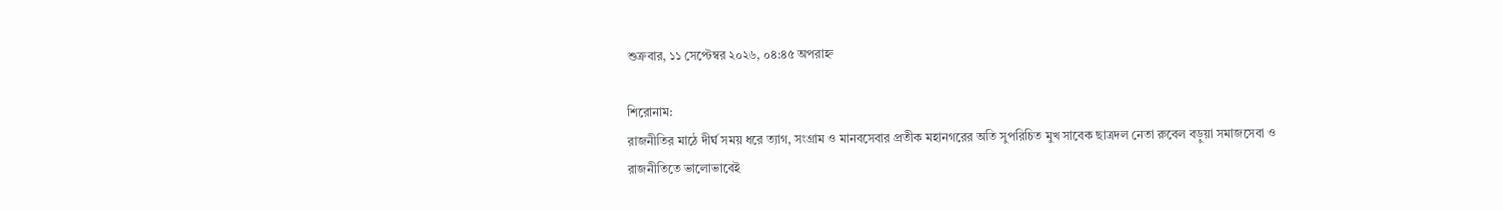শুক্রবার, ১১ সেপ্টেম্বর ২০২৬, ০৪:৪৫ অপরাহ্ন

শিরোনাম:
রাজনীতির মাঠে দীর্ঘ সময় ধরে ত্যাগ, সংগ্রাম ও মানবসেবার প্রতীক মহানগরের অতি সুপরিচিত মুখ সাবেক ছাত্রদল নেতা রুবেল বড়ুয়া সমাজসেবা ও রাজনীতিতে ভালোভাবেই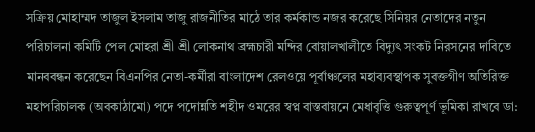সক্রিয় মোহাম্মদ তাজুল ইসলাম তাজু রাজনীতির মাঠে তার কর্মকান্ড নজর করেছে সিনিয়র নেতাদের নতুন পরিচালনা কমিটি পেল মোহরা শ্রী শ্রী লোকনাথ ব্রহ্মচারী মন্দির বোয়ালখালীতে বিদ্যুৎ সংকট নিরসনের দাবিতে মানববন্ধন করেছেন বিএনপির নেতা-কর্মীরা বাংলাদেশ রেলওয়ে পূর্বাঞ্চলের মহাব্যবস্থাপক সুবক্তগীণ অতিরিক্ত মহাপরিচালক (অবকাঠামো) পদে পদোন্নতি শহীদ ওমরের স্বপ্ন বাস্তবায়নে মেধাবৃত্তি গুরুত্বপূর্ণ ভূমিকা রাখবে ডা: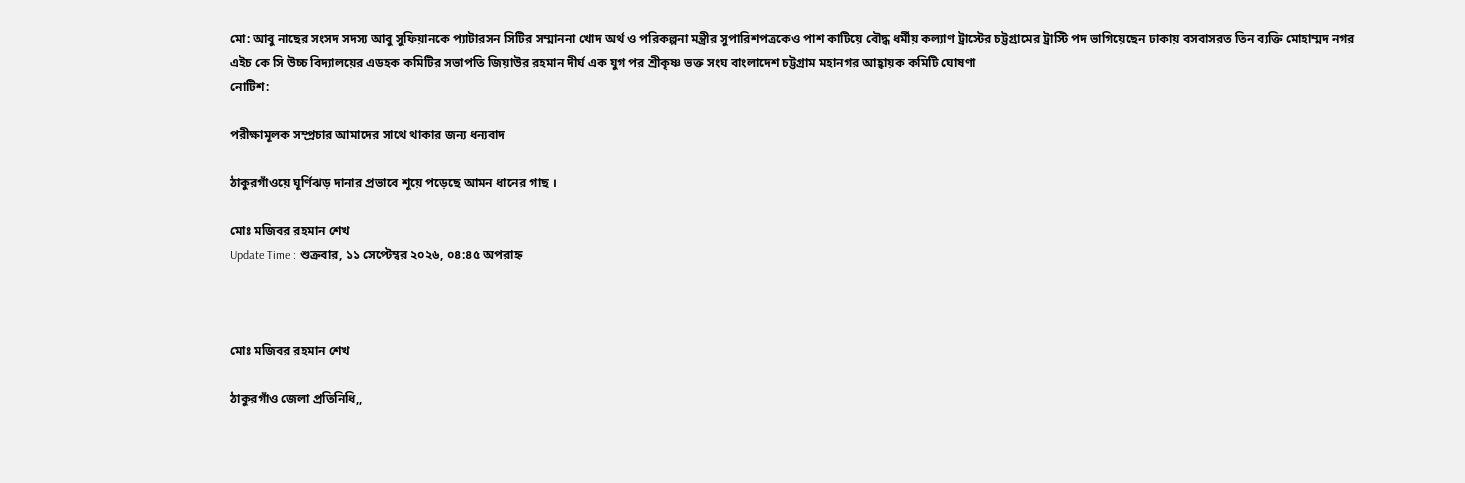মো: আবু নাছের সংসদ সদস্য আবু সুফিয়ানকে প্যাটারসন সিটির সম্মাননা খোদ অর্থ ও পরিকল্পনা মন্ত্রীর সুপারিশপত্রকেও পাশ কাটিয়ে বৌদ্ধ ধর্মীয় কল্যাণ ট্রাস্টের চট্টগ্রামের ট্রাস্টি পদ ভাগিয়েছেন ঢাকায় বসবাসরত তিন ব্যক্তি মোহাম্মদ নগর এইচ কে সি উচ্চ বিদ্যালয়ের এডহক কমিটির সভাপতি জিয়াউর রহমান দীর্ঘ এক যুগ পর শ্রীকৃষ্ণ ভক্ত সংঘ বাংলাদেশ চট্টগ্রাম মহানগর আহ্বায়ক কমিটি ঘোষণা
নোটিশ:

পরীক্ষামূলক সম্প্রচার আমাদের সাথে থাকার জন্য ধন্যবাদ

ঠাকুরগাঁওয়ে ঘূর্ণিঝড় দানার প্রভাবে শূয়ে পড়েছে আমন ধানের গাছ ।

মোঃ মজিবর রহমান শেখ
Update Time : শুক্রবার, ১১ সেপ্টেম্বর ২০২৬, ০৪:৪৫ অপরাহ্ন



মোঃ মজিবর রহমান শেখ

ঠাকুরগাঁও জেলা প্রতিনিধি,,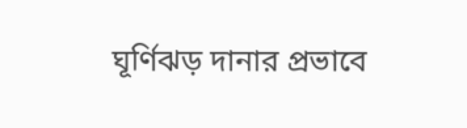ঘূর্ণিঝড় দানার প্রভাবে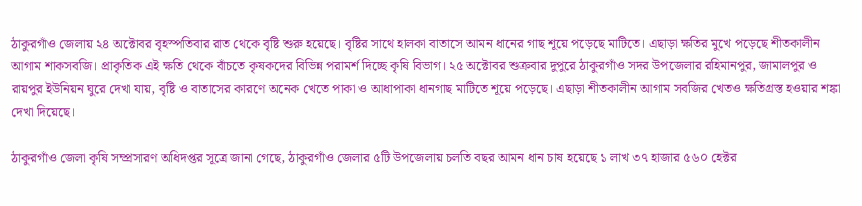ঠাকুরগাঁও জেলায় ২৪ অক্টোবর বৃহস্পতিবার রাত থেকে বৃষ্টি শুরু হয়েছে। বৃষ্টির সাথে হালকা বাতাসে আমন ধানের গাছ শূয়ে পড়েছে মাটিতে। এছাড়া ক্ষতির মুখে পড়েছে শীতকালীন আগাম শাকসবজি। প্রাকৃতিক এই ক্ষতি থেকে বাঁচতে কৃষকদের বিভিন্ন পরামর্শ দিচ্ছে কৃষি বিভাগ। ২৫ অক্টোবর শুক্রবার দুপুরে ঠাকুরগাঁও সদর উপজেলার রহিমানপুর, জামালপুর ও রায়পুর ইউনিয়ন ঘুরে দেখা যায়, বৃষ্টি ও বাতাসের কারণে অনেক খেতে পাকা ও আধাপাকা ধানগাছ মাটিতে শূয়ে পড়েছে। এছাড়া শীতকালীন আগাম সবজির খেতও ক্ষতিগ্রস্ত হওয়ার শঙ্কা দেখা দিয়েছে।

ঠাকুরগাঁও জেলা কৃষি সম্প্রসারণ অধিদপ্তর সূত্রে জানা গেছে, ঠাকুরগাঁও জেলার ৫টি উপজেলায় চলতি বছর আমন ধান চাষ হয়েছে ১ লাখ ৩৭ হাজার ৫৬০ হেক্টর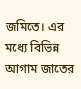জমিতে। এর মধ্যে বিভিন্ন আগাম জাতের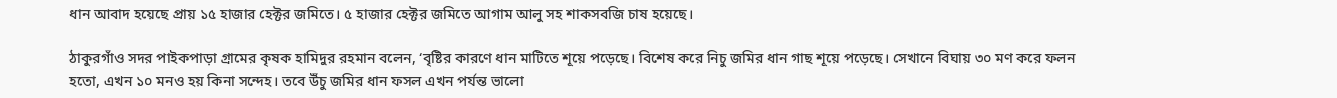ধান আবাদ হয়েছে প্রায় ১৫ হাজার হেক্টর জমিতে। ৫ হাজার হেক্টর জমিতে আগাম আলু সহ শাকসবজি চাষ হয়েছে।

ঠাকুরগাঁও সদর পাইকপাড়া গ্রামের কৃষক হামিদুর রহমান বলেন, ‘বৃষ্টির কারণে ধান মাটিতে শূয়ে পড়েছে। বিশেষ করে নিচু জমির ধান গাছ শূয়ে পড়েছে। সেখানে বিঘায় ৩০ মণ করে ফলন হতো, এখন ১০ মনও হয় কিনা সন্দেহ। তবে উঁচু জমির ধান ফসল এখন পর্যন্ত ভালো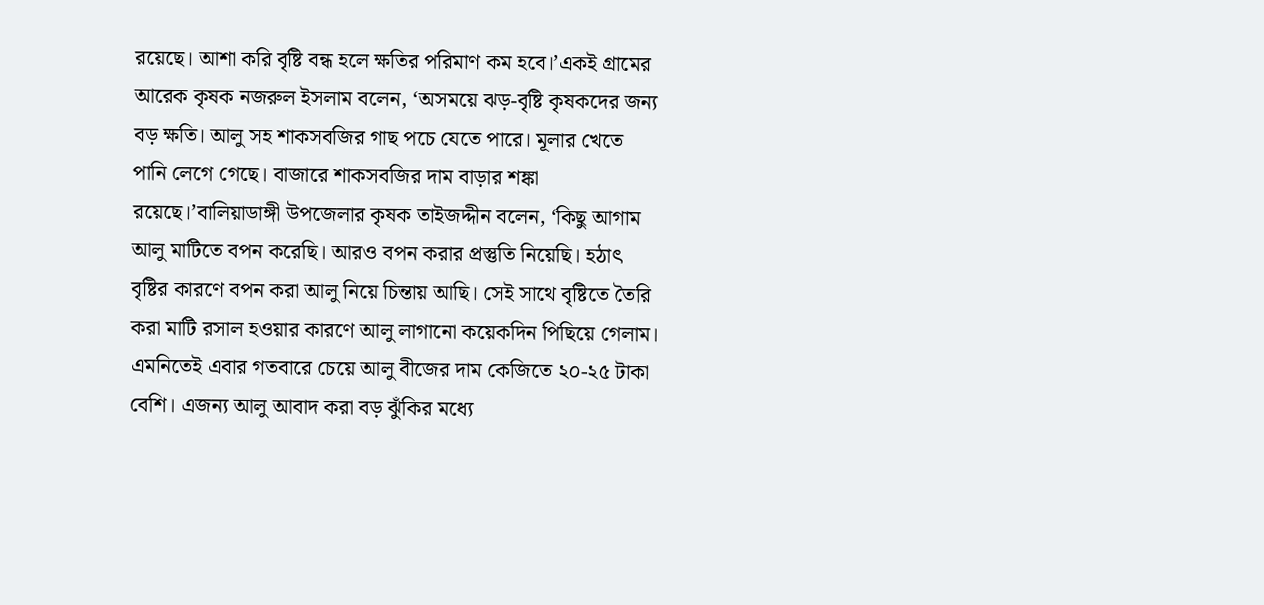রয়েছে। আশা করি বৃষ্টি বন্ধ হলে ক্ষতির পরিমাণ কম হবে।’একই গ্রামের আরেক কৃষক নজরুল ইসলাম বলেন, ‘অসময়ে ঝড়-বৃষ্টি কৃষকদের জন্য বড় ক্ষতি। আলু সহ শাকসবজির গাছ পচে যেতে পারে। মূলার খেতে পানি লেগে গেছে। বাজারে শাকসবজির দাম বাড়ার শঙ্কা রয়েছে।’বালিয়াডাঙ্গী উপজেলার কৃষক তাইজদ্দীন বলেন, ‘কিছু আগাম আলু মাটিতে বপন করেছি। আরও বপন করার প্রস্তুতি নিয়েছি। হঠাৎ বৃষ্টির কারণে বপন করা আলু নিয়ে চিন্তায় আছি। সেই সাথে বৃষ্টিতে তৈরি করা মাটি রসাল হওয়ার কারণে আলু লাগানো কয়েকদিন পিছিয়ে গেলাম। এমনিতেই এবার গতবারে চেয়ে আলু বীজের দাম কেজিতে ২০-২৫ টাকা বেশি। এজন্য আলু আবাদ করা বড় ঝুঁকির মধ্যে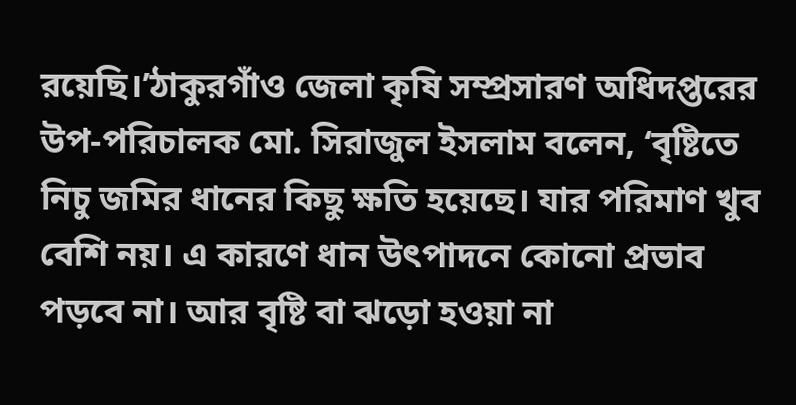রয়েছি।’ঠাকুরগাঁও জেলা কৃষি সম্প্রসারণ অধিদপ্তরের উপ-পরিচালক মো. সিরাজুল ইসলাম বলেন, ‘বৃষ্টিতে নিচু জমির ধানের কিছু ক্ষতি হয়েছে। যার পরিমাণ খুব বেশি নয়। এ কারণে ধান উৎপাদনে কোনো প্রভাব পড়বে না। আর বৃষ্টি বা ঝড়ো হওয়া না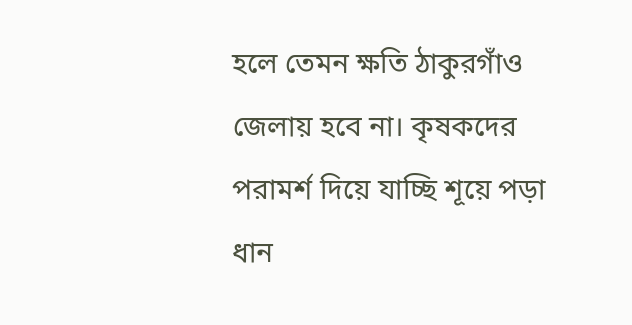হলে তেমন ক্ষতি ঠাকুরগাঁও জেলায় হবে না। কৃষকদের পরামর্শ দিয়ে যাচ্ছি শূয়ে পড়া ধান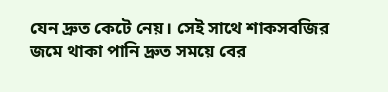যেন দ্রুত কেটে নেয়। সেই সাথে শাকসবজির জমে থাকা পানি দ্রুত সময়ে বের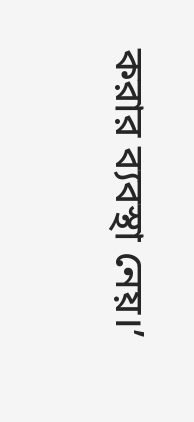করার ব্যবস্থা নেয়।’